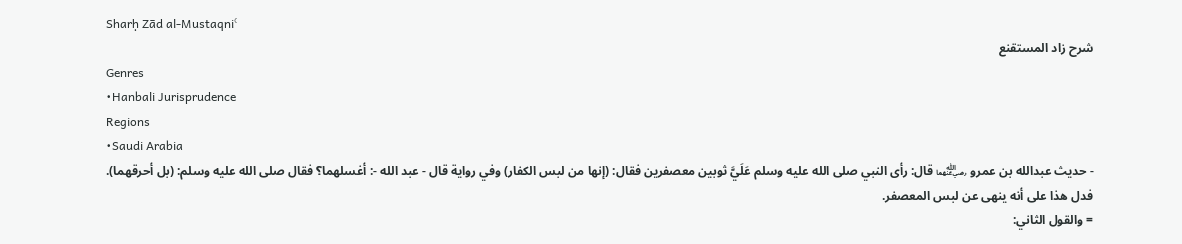Sharḥ Zād al-Mustaqniʿ
شرح زاد المستقنع
Genres
•Hanbali Jurisprudence
Regions
•Saudi Arabia
- حديث عبدالله بن عمرو ﵄ قال: رأى النبي صلى الله عليه وسلم عَلَيَّ ثوبين معصفرين فقال: (إنها من لبس الكفار) وفي رواية قال - عبد الله -: أغسلهما؟ فقال صلى الله عليه وسلم: (بل أحرقهما).
فدل هذا على أنه ينهى عن لبس المعصفر.
= والقول الثاني: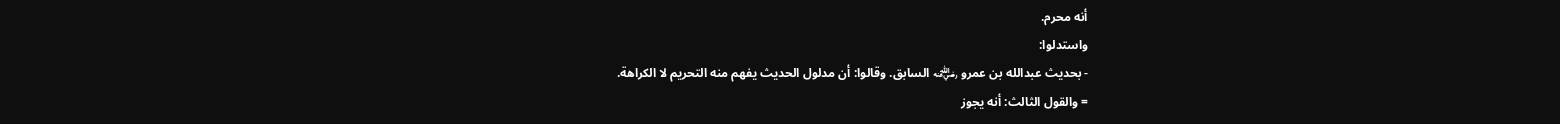أنه محرم.
واستدلوا:
- بحديث عبدالله بن عمرو ﵁ السابق. وقالوا: أن مدلول الحديث يفهم منه التحريم لا الكراهة.
= والقول الثالث: أنه يجوز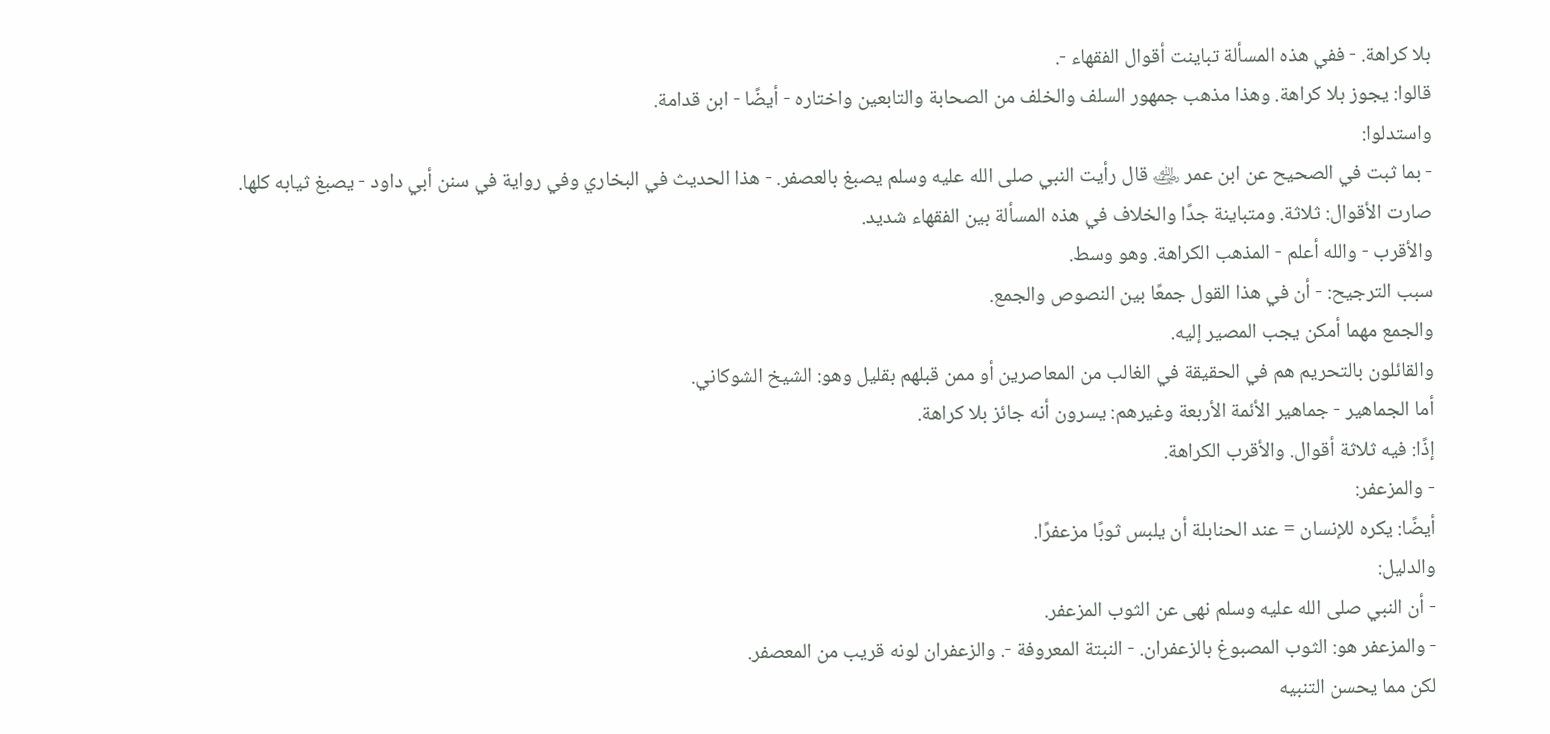بلا كراهة. - ففي هذه المسألة تباينت أقوال الفقهاء -.
قالوا: يجوز بلا كراهة. وهذا مذهب جمهور السلف والخلف من الصحابة والتابعين واختاره - أيضًا - ابن قدامة.
واستدلوا:
- بما ثبت في الصحيح عن ابن عمر ﵁ قال رأيت النبي صلى الله عليه وسلم يصبغ بالعصفر. - هذا الحديث في البخاري وفي رواية في سنن أبي داود - يصبغ ثيابه كلها.
صارت الأقوال: ثلاثة. ومتباينة جدًا والخلاف في هذه المسألة بين الفقهاء شديد.
والأقرب - والله أعلم - المذهب الكراهة. وهو وسط.
سبب الترجيح: - أن في هذا القول جمعًا بين النصوص والجمع.
والجمع مهما أمكن يجب المصير إليه.
والقائلون بالتحريم هم في الحقيقة في الغالب من المعاصرين أو ممن قبلهم بقليل وهو: الشيخ الشوكاني.
أما الجماهير - جماهير الأئمة الأربعة وغيرهم: يسرون أنه جائز بلا كراهة.
إذًا: فيه ثلاثة أقوال. والأقرب الكراهة.
- والمزعفر:
أيضًا: يكره للإنسان = عند الحنابلة أن يلبس ثوبًا مزعفرًا.
والدليل:
- أن النبي صلى الله عليه وسلم نهى عن الثوب المزعفر.
- والمزعفر هو: الثوب المصبوغ بالزعفران. - النبتة المعروفة -. والزعفران لونه قريب من المعصفر.
لكن مما يحسن التنبيه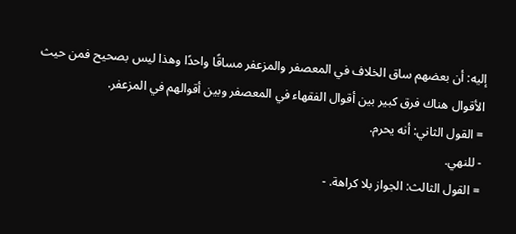إليه: أن بعضهم ساق الخلاف في المعصفر والمزعفر مساقًا واحدًا وهذا ليس بصحيح فمن حيث الأقوال هناك فرق كبير بين أقوال الفقهاء في المعصفر وبين أقوالهم في المزعفر.
= القول الثاني: أنه يحرم.
- للنهي.
= القول الثالث: الجواز بلا كراهة. -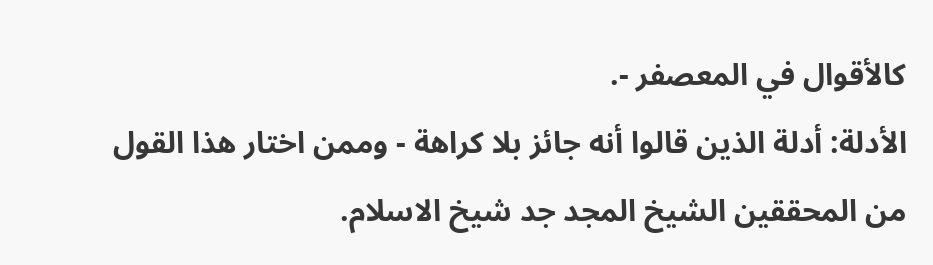كالأقوال في المعصفر -.
الأدلة: أدلة الذين قالوا أنه جائز بلا كراهة - وممن اختار هذا القول من المحققين الشيخ المجد جد شيخ الاسلام.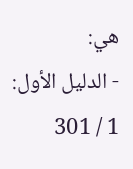هي:
- الدليل الأول:
1 / 301